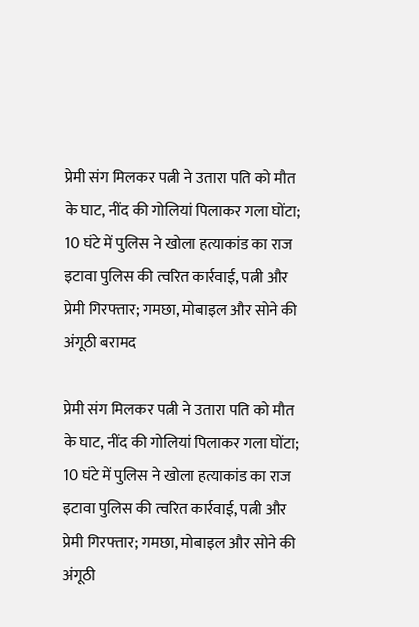प्रेमी संग मिलकर पत्नी ने उतारा पति को मौत के घाट, नींद की गोलियां पिलाकर गला घोंटा; 10 घंटे में पुलिस ने खोला हत्याकांड का राज
इटावा पुलिस की त्वरित कार्रवाई, पत्नी और प्रेमी गिरफ्तार; गमछा, मोबाइल और सोने की अंगूठी बरामद

प्रेमी संग मिलकर पत्नी ने उतारा पति को मौत के घाट, नींद की गोलियां पिलाकर गला घोंटा; 10 घंटे में पुलिस ने खोला हत्याकांड का राज
इटावा पुलिस की त्वरित कार्रवाई, पत्नी और प्रेमी गिरफ्तार; गमछा, मोबाइल और सोने की अंगूठी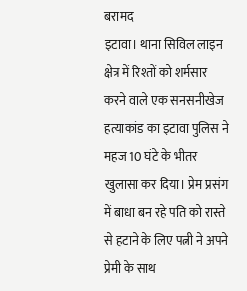बरामद
इटावा। थाना सिविल लाइन क्षेत्र में रिश्तों को शर्मसार करने वाले एक सनसनीखेज हत्याकांड का इटावा पुलिस ने महज 10 घंटे के भीतर खुलासा कर दिया। प्रेम प्रसंग में बाधा बन रहे पति को रास्ते से हटाने के लिए पत्नी ने अपने प्रेमी के साथ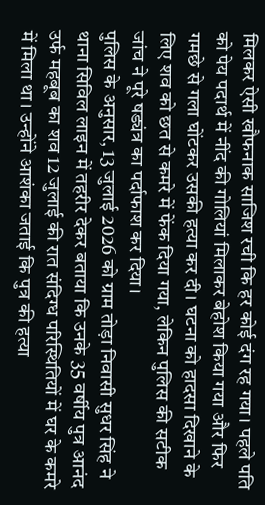मिलकर ऐसी खौफनाक साजिश रची कि हर कोई दंग रह गया। पहले पति को पेय पदार्थ में नींद की गोलियां मिलाकर बेहोश किया गया और फिर गमछे से गला घोंटकर उसकी हत्या कर दी। घटना को हादसा दिखाने के लिए शव को छत से कमरे में फेंक दिया गया, लेकिन पुलिस की सटीक जांच ने पूरे षड्यंत्र का पर्दाफाश कर दिया।
पुलिस के अनुसार, 13 जुलाई 2026 को ग्राम तोड़ा निवासी सुधर सिंह ने थाना सिविल लाइन में तहरीर देकर बताया कि उनके 35 वर्षीय पुत्र आनंद उर्फ महबूब का शव 12 जुलाई की रात संदिग्ध परिस्थितियों में घर के कमरे में मिला था। उन्होंने आशंका जताई कि पुत्र की हत्या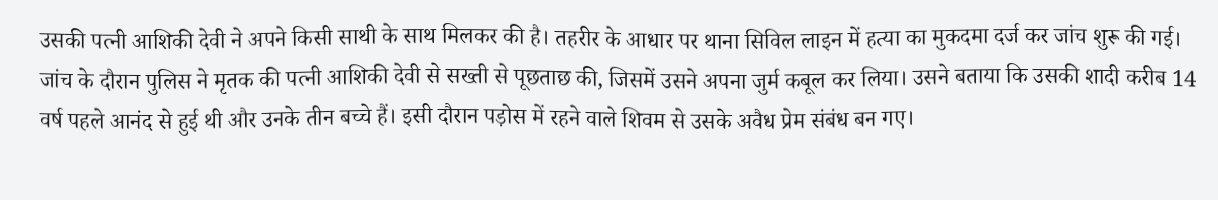उसकी पत्नी आशिकी देवी ने अपने किसी साथी के साथ मिलकर की है। तहरीर के आधार पर थाना सिविल लाइन में हत्या का मुकदमा दर्ज कर जांच शुरू की गई।
जांच के दौरान पुलिस ने मृतक की पत्नी आशिकी देवी से सख्ती से पूछताछ की, जिसमें उसने अपना जुर्म कबूल कर लिया। उसने बताया कि उसकी शादी करीब 14 वर्ष पहले आनंद से हुई थी और उनके तीन बच्चे हैं। इसी दौरान पड़ोस में रहने वाले शिवम से उसके अवैध प्रेम संबंध बन गए।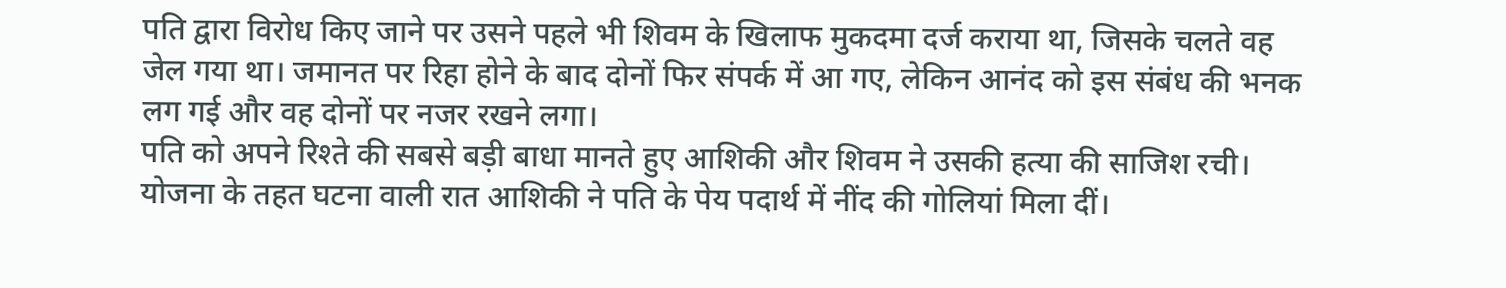पति द्वारा विरोध किए जाने पर उसने पहले भी शिवम के खिलाफ मुकदमा दर्ज कराया था, जिसके चलते वह जेल गया था। जमानत पर रिहा होने के बाद दोनों फिर संपर्क में आ गए, लेकिन आनंद को इस संबंध की भनक लग गई और वह दोनों पर नजर रखने लगा।
पति को अपने रिश्ते की सबसे बड़ी बाधा मानते हुए आशिकी और शिवम ने उसकी हत्या की साजिश रची। योजना के तहत घटना वाली रात आशिकी ने पति के पेय पदार्थ में नींद की गोलियां मिला दीं।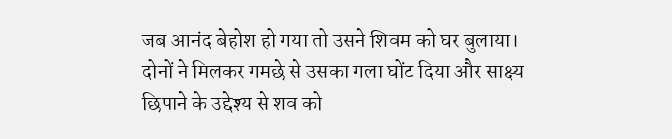जब आनंद बेहोश हो गया तो उसने शिवम को घर बुलाया। दोनों ने मिलकर गमछे से उसका गला घोंट दिया और साक्ष्य छिपाने के उद्देश्य से शव को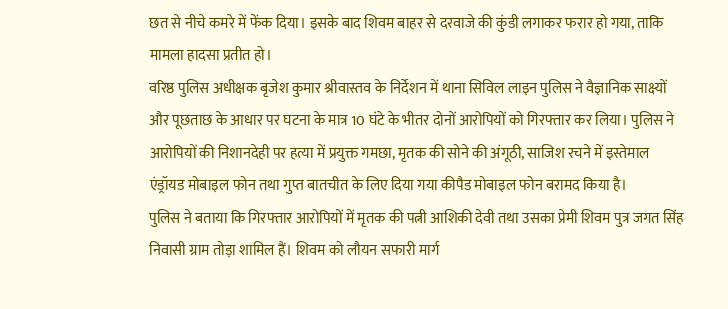छत से नीचे कमरे में फेंक दिया। इसके बाद शिवम बाहर से दरवाजे की कुंडी लगाकर फरार हो गया, ताकि मामला हादसा प्रतीत हो।
वरिष्ठ पुलिस अधीक्षक बृजेश कुमार श्रीवास्तव के निर्देशन में थाना सिविल लाइन पुलिस ने वैज्ञानिक साक्ष्यों और पूछताछ के आधार पर घटना के मात्र 10 घंटे के भीतर दोनों आरोपियों को गिरफ्तार कर लिया। पुलिस ने आरोपियों की निशानदेही पर हत्या में प्रयुक्त गमछा, मृतक की सोने की अंगूठी, साजिश रचने में इस्तेमाल एंड्रॉयड मोबाइल फोन तथा गुप्त बातचीत के लिए दिया गया कीपैड मोबाइल फोन बरामद किया है।
पुलिस ने बताया कि गिरफ्तार आरोपियों में मृतक की पत्नी आशिकी देवी तथा उसका प्रेमी शिवम पुत्र जगत सिंह निवासी ग्राम तोड़ा शामिल हैं। शिवम को लौयन सफारी मार्ग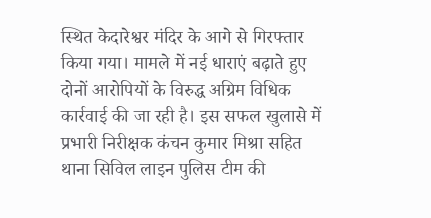स्थित केदारेश्वर मंदिर के आगे से गिरफ्तार किया गया। मामले में नई धाराएं बढ़ाते हुए दोनों आरोपियों के विरुद्ध अग्रिम विधिक कार्रवाई की जा रही है। इस सफल खुलासे में प्रभारी निरीक्षक कंचन कुमार मिश्रा सहित थाना सिविल लाइन पुलिस टीम की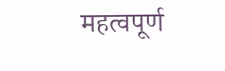महत्वपूर्ण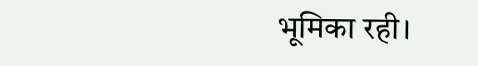भूमिका रही।